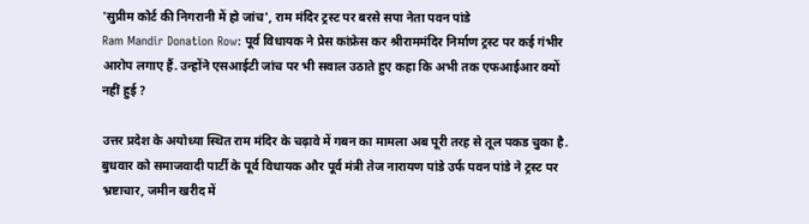'सुप्रीम कोर्ट की निगरानी में हो जांच', राम मंदिर ट्रस्ट पर बरसे सपा नेता पवन पांडे
Ram Mandir Donation Row: पूर्व विधायक ने प्रेस कांफ्रेस कर श्रीराममंदिर निर्माण ट्रस्ट पर कई गंभीर आरोप लगाए हैं. उन्होंने एसआईटी जांच पर भी सवाल उठाते हुए कहा कि अभी तक एफआईआर क्यों नहीं हुई ?

उत्तर प्रदेश के अयोध्या स्थित राम मंदिर के चढ़ावे में गबन का मामला अब पूरी तरह से तूल पकड चुका है. बुधवार को समाजवादी पार्टी के पूर्व विधायक और पूर्व मंत्री तेज नारायण पांडे उर्फ पवन पांडे ने ट्रस्ट पर भ्रष्टाचार, जमीन खरीद में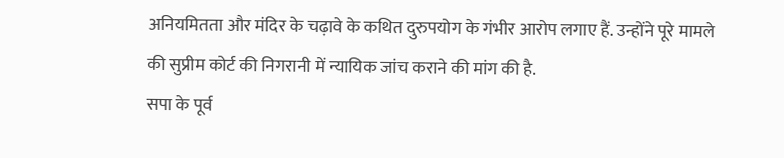अनियमितता और मंदिर के चढ़ावे के कथित दुरुपयोग के गंभीर आरोप लगाए हैं. उन्होंने पूरे मामले की सुप्रीम कोर्ट की निगरानी में न्यायिक जांच कराने की मांग की है.
सपा के पूर्व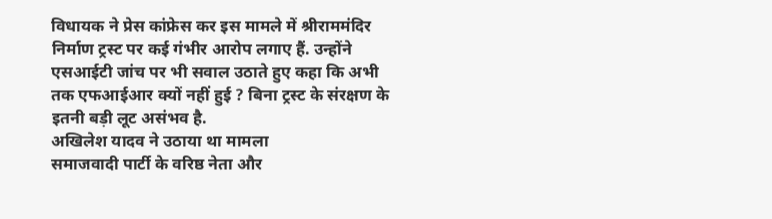विधायक ने प्रेस कांफ्रेस कर इस मामले में श्रीराममंदिर निर्माण ट्रस्ट पर कई गंभीर आरोप लगाए हैं. उन्होंने एसआईटी जांच पर भी सवाल उठाते हुए कहा कि अभी तक एफआईआर क्यों नहीं हुई ? बिना ट्रस्ट के संरक्षण के इतनी बड़ी लूट असंभव है.
अखिलेश यादव ने उठाया था मामला
समाजवादी पार्टी के वरिष्ठ नेता और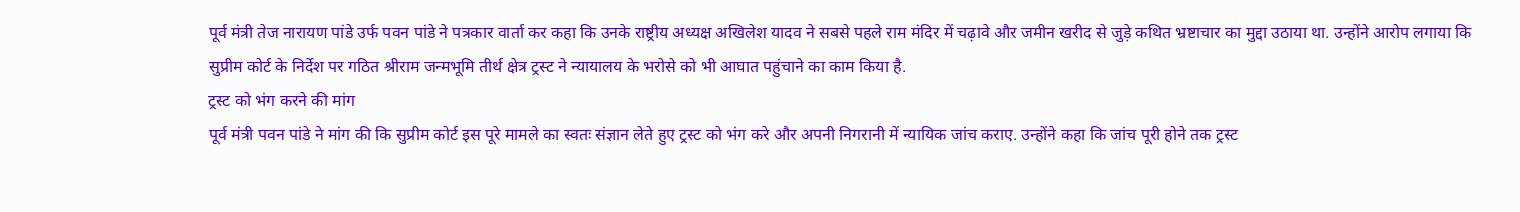पूर्व मंत्री तेज नारायण पांडे उर्फ पवन पांडे ने पत्रकार वार्ता कर कहा कि उनके राष्ट्रीय अध्यक्ष अखिलेश यादव ने सबसे पहले राम मंदिर में चढ़ावे और जमीन खरीद से जुड़े कथित भ्रष्टाचार का मुद्दा उठाया था. उन्होंने आरोप लगाया कि सुप्रीम कोर्ट के निर्देश पर गठित श्रीराम जन्मभूमि तीर्थ क्षेत्र ट्रस्ट ने न्यायालय के भरोसे को भी आघात पहुंचाने का काम किया है.
ट्रस्ट को भंग करने की मांग
पूर्व मंत्री पवन पांडे ने मांग की कि सुप्रीम कोर्ट इस पूरे मामले का स्वतः संज्ञान लेते हुए ट्रस्ट को भंग करे और अपनी निगरानी में न्यायिक जांच कराए. उन्होंने कहा कि जांच पूरी होने तक ट्रस्ट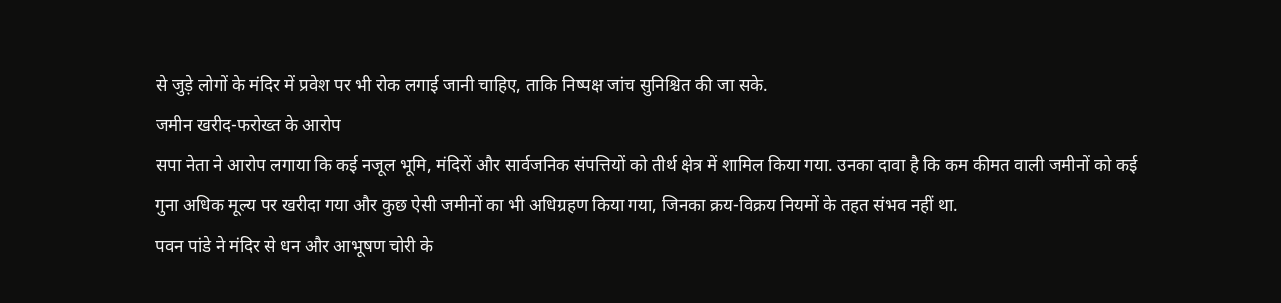से जुड़े लोगों के मंदिर में प्रवेश पर भी रोक लगाई जानी चाहिए, ताकि निष्पक्ष जांच सुनिश्चित की जा सके.
जमीन खरीद-फरोख्त के आरोप
सपा नेता ने आरोप लगाया कि कई नजूल भूमि, मंदिरों और सार्वजनिक संपत्तियों को तीर्थ क्षेत्र में शामिल किया गया. उनका दावा है कि कम कीमत वाली जमीनों को कई गुना अधिक मूल्य पर खरीदा गया और कुछ ऐसी जमीनों का भी अधिग्रहण किया गया, जिनका क्रय-विक्रय नियमों के तहत संभव नहीं था.
पवन पांडे ने मंदिर से धन और आभूषण चोरी के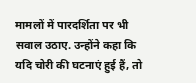मामलों में पारदर्शिता पर भी सवाल उठाए. उन्होंने कहा कि यदि चोरी की घटनाएं हुई हैं, तो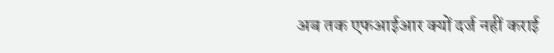अब तक एफआईआर क्यों दर्ज नहीं कराई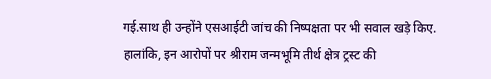गई.साथ ही उन्होंने एसआईटी जांच की निष्पक्षता पर भी सवाल खड़े किए.
हालांकि, इन आरोपों पर श्रीराम जन्मभूमि तीर्थ क्षेत्र ट्रस्ट की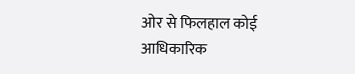ओर से फिलहाल कोई आधिकारिक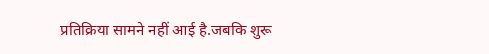प्रतिक्रिया सामने नहीं आई है.जबकि शुरू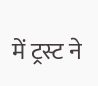में ट्रस्ट ने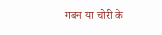गबन या चोरी के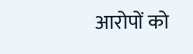आरोपों को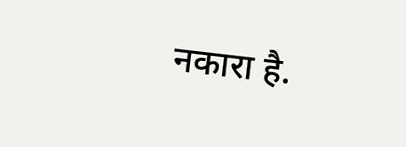नकारा है.